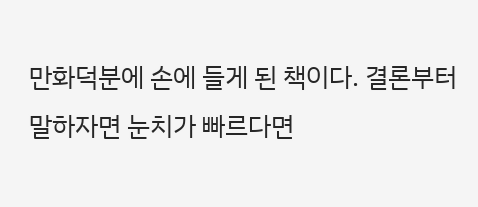만화덕분에 손에 들게 된 책이다. 결론부터 말하자면 눈치가 빠르다면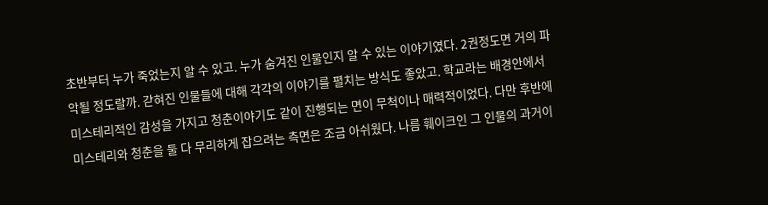초반부터 누가 죽었는지 알 수 있고. 누가 숨겨진 인물인지 알 수 있는 이야기였다. 2권정도면 거의 파악될 정도랄까. 갇혀진 인물들에 대해 각각의 이야기를 펼치는 방식도 좋았고. 학교라는 배경안에서 미스테리적인 감성을 가지고 청춘이야기도 같이 진행되는 면이 무척이나 매력적이었다. 다만 후반에 미스테리와 청춘을 둘 다 무리하게 잡으려는 측면은 조금 아쉬웠다. 나름 훼이크인 그 인물의 과거이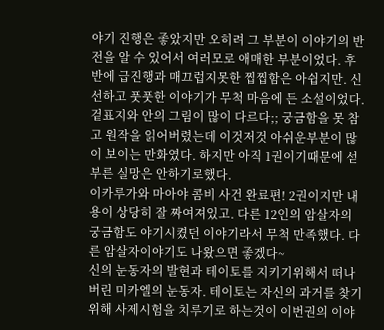야기 진행은 좋았지만 오히려 그 부분이 이야기의 반전을 알 수 있어서 여러모로 애매한 부분이었다. 후반에 급진행과 매끄럽지못한 찝찝함은 아쉽지만. 신선하고 풋풋한 이야기가 무척 마음에 든 소설이었다.
겉표지와 안의 그림이 많이 다르다;; 궁금함을 못 참고 원작을 읽어버렸는데 이것저것 아쉬운부분이 많이 보이는 만화였다. 하지만 아직 1권이기때문에 섣부른 실망은 안하기로했다.
이카루가와 마아야 콤비 사건 완료편! 2권이지만 내용이 상당히 잘 짜여져있고. 다른 12인의 암살자의 궁금함도 야기시켰던 이야기라서 무척 만족했다. 다른 암살자이야기도 나왔으면 좋겠다~
신의 눈동자의 발현과 테이토를 지키기위해서 떠나버린 미카엘의 눈동자. 테이토는 자신의 과거를 찾기위해 사제시험을 치루기로 하는것이 이번권의 이야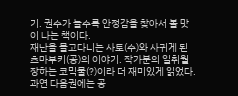기. 권수가 늘수록 안정감을 찾아서 볼 맛이 나는 책이다.
재난을 몰고다니는 사토(수)와 사귀게 된 츠마부키(공)의 이야기. 작가분의 일취월장하는 코믹물(?)이라 더 재미있게 읽었다. 과연 다음권에는 공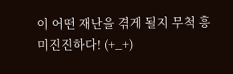이 어떤 재난을 겪게 될지 무척 흥미진진하다! (+_+)